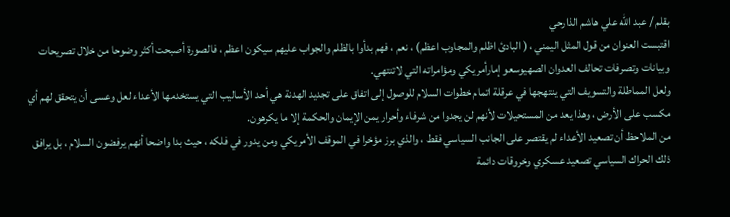بقلم / عبد الله علي هاشم الذارحي
اقتبست العنوان من قول المثل اليمني ، ( البادئ اظلم والمجاوب اعظم) ، نعم ، فهم بدأوا بالظلم والجواب عليهم سيكون اعظم ، فالصورة أصبحت أكثر وضوحا من خلال تصريحات وبيانات وتصرفات تحالف العدوان الصهيوسعو إمارأمريكي ومؤامراته التي لاتنتهي.
ولعل المماطلة والتسويف التي ينتهجها في عرقلة اتمام خطوات السلام للوصول إلى اتفاق على تجديد الهدنة هي أحد الأساليب التي يستخدمها الأعداء لعل وعسى أن يتحقق لهم أي مكسب على الأرض ، وهذا يعد من المستحيلات لأنهم لن يجدوا من شرفاء وأحرار يمن الإيمان والحكمة إلا ما يكرهون.
من الملاحظ أن تصعيد الأعداء لم يقتصر على الجانب السياسي فقط ، والذي برز مؤخرا في الموقف الأمريكي ومن يدور في فلكه ، حيث بدا واضحا أنهم يرفضون السلام ، بل يرافق ذلك الحراك السياسي تصعيد عسكري وخروقات دائمة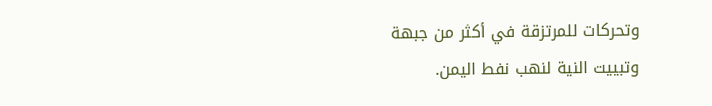وتحركات للمرتزقة في أكثر من جبهة وتبييت النية لنهب نفط اليمن.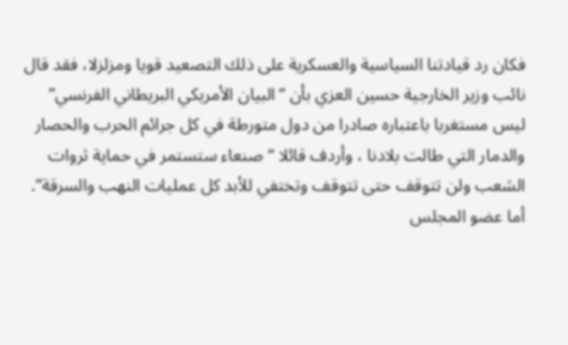فكان رد قيادتنا السياسية والعسكرية على ذلك التصعيد قويا ومزلزلا، فقد قال نائب وزير الخارجية حسين العزي بأن “البيان الأمريكي البريطاني الفرنسي” ليس مستغربا باعتباره صادرا من دول متورطة في كل جرائم الحرب والحصار والدمار التي طالت بلادنا ، وأردف قائلا “صنعاء ستستمر في حماية ثروات الشعب ولن تتوقف حتى تتوقف وتختفي للأبد كل عمليات النهب والسرقة”.
أما عضو المجلس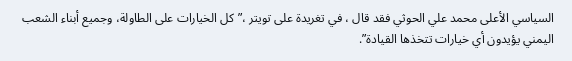السياسي الأعلى محمد علي الحوثي فقد قال ، في تغريدة على تويتر ،”كل الخيارات على الطاولة، وجميع أبناء الشعب اليمني يؤيدون أي خيارات تتخذها القيادة”.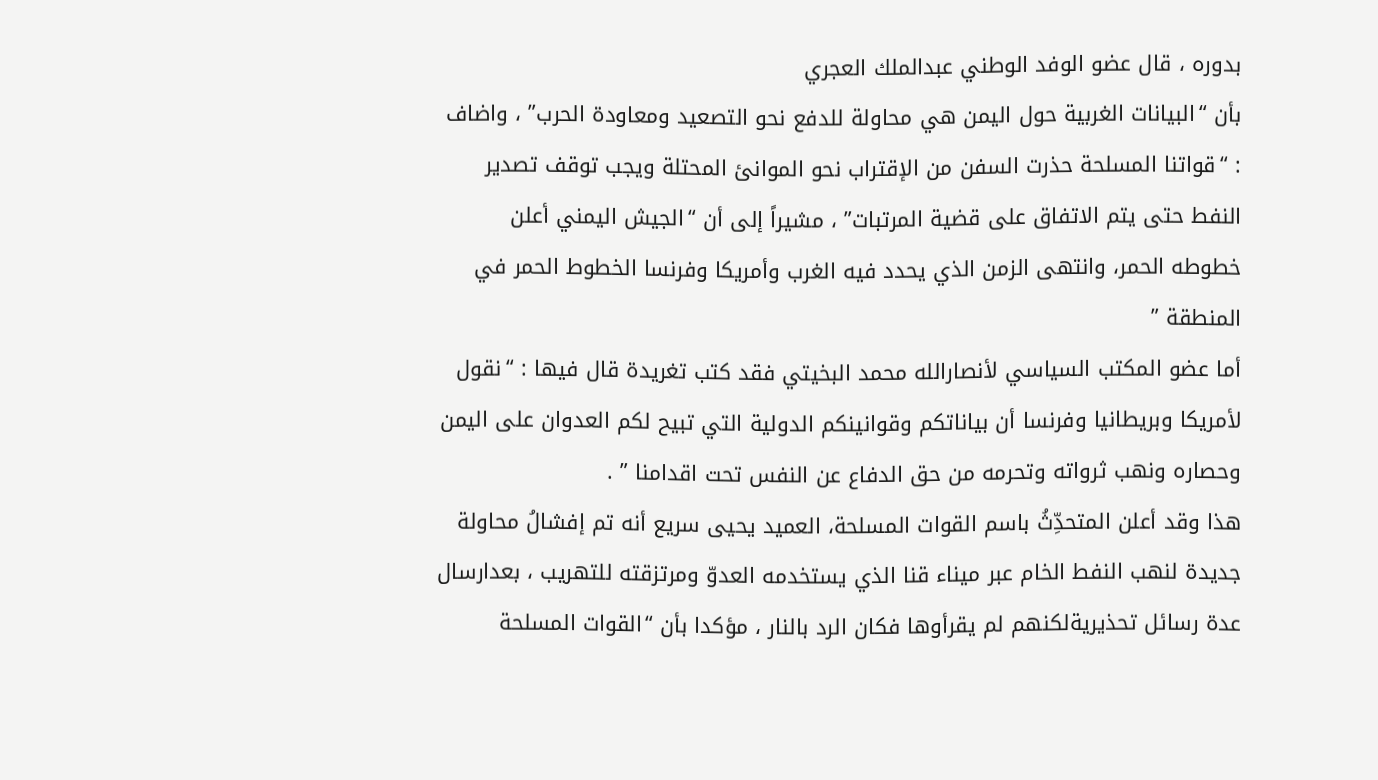بدوره ، قال عضو الوفد الوطني عبدالملك العجري
بأن “البيانات الغربية حول اليمن هي محاولة للدفع نحو التصعيد ومعاودة الحرب” ، واضاف : “قواتنا المسلحة حذرت السفن من الإقتراب نحو الموانئ المحتلة ويجب توقف تصدير النفط حتى يتم الاتفاق على قضية المرتبات” ، مشيراً إلى أن “الجيش اليمني أعلن خطوطه الحمر، وانتهى الزمن الذي يحدد فيه الغرب وأمريكا وفرنسا الخطوط الحمر في المنطقة ”
أما عضو المكتب السياسي لأنصارالله محمد البخيتي فقد كتب تغريدة قال فيها : “نقول لأمريكا وبريطانيا وفرنسا أن بياناتكم وقوانينكم الدولية التي تبيح لكم العدوان على اليمن وحصاره ونهب ثرواته وتحرمه من حق الدفاع عن النفس تحت اقدامنا ” .
هذا وقد أعلن المتحدِّثُ باسم القوات المسلحة، العميد يحيى سريع أنه تم إفشالُ محاولة جديدة لنهب النفط الخام عبر ميناء قنا الذي يستخدمه العدوّ ومرتزقته للتهريب ، بعدارسال عدة رسائل تحذيريةلكنهم لم يقرأوها فكان الرد بالنار ، مؤكدا بأن “القوات المسلحة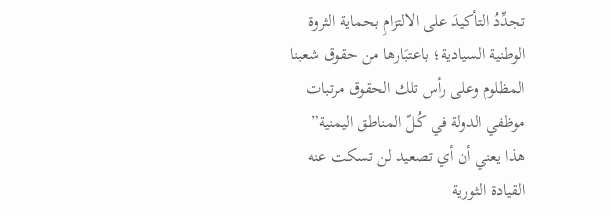تجدِّدُ التأكيدَ على الالتزامِ بحماية الثروة الوطنية السيادية؛ باعتبَارها من حقوق شعبنا المظلوم وعلى رأس تلك الحقوق مرتبات موظفي الدولة في كُـلّ المناطق اليمنية”
هذا يعني أن أي تصعيد لن تسكت عنه القيادة الثورية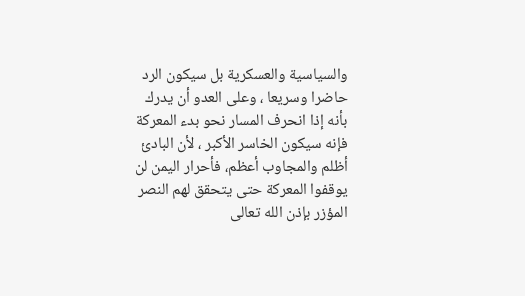والسياسية والعسكرية بل سيكون الرد حاضرا وسريعا ، وعلى العدو أن يدرك بأنه إذا انحرف المسار نحو بدء المعركة فإنه سيكون الخاسر الأكبر ، لأن البادئ أظلم والمجاوب أعظم، فأحرار اليمن لن يوقفوا المعركة حتى يتحقق لهم النصر المؤزر بإذن الله تعالى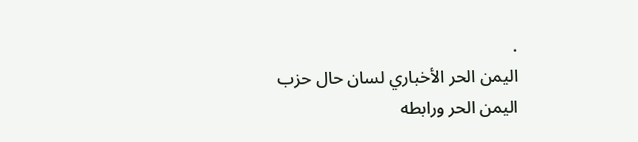.
اليمن الحر الأخباري لسان حال حزب اليمن الحر ورابطه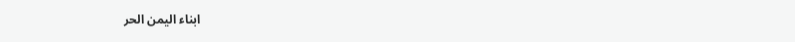ابناء اليمن الحر